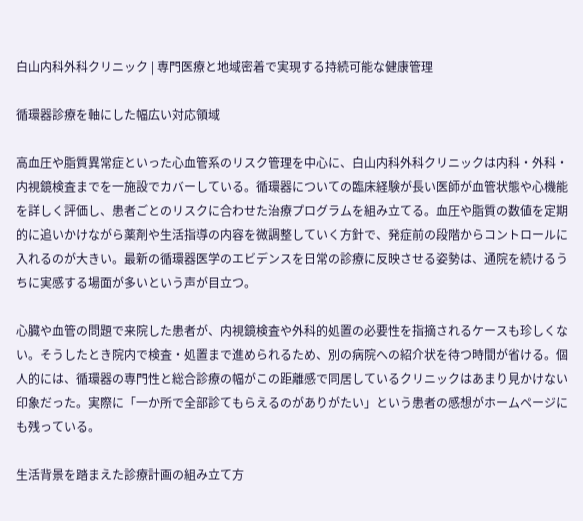白山内科外科クリニック | 専門医療と地域密着で実現する持続可能な健康管理

循環器診療を軸にした幅広い対応領域

高血圧や脂質異常症といった心血管系のリスク管理を中心に、白山内科外科クリニックは内科・外科・内視鏡検査までを一施設でカバーしている。循環器についての臨床経験が長い医師が血管状態や心機能を詳しく評価し、患者ごとのリスクに合わせた治療プログラムを組み立てる。血圧や脂質の数値を定期的に追いかけながら薬剤や生活指導の内容を微調整していく方針で、発症前の段階からコントロールに入れるのが大きい。最新の循環器医学のエビデンスを日常の診療に反映させる姿勢は、通院を続けるうちに実感する場面が多いという声が目立つ。

心臓や血管の問題で来院した患者が、内視鏡検査や外科的処置の必要性を指摘されるケースも珍しくない。そうしたとき院内で検査・処置まで進められるため、別の病院への紹介状を待つ時間が省ける。個人的には、循環器の専門性と総合診療の幅がこの距離感で同居しているクリニックはあまり見かけない印象だった。実際に「一か所で全部診てもらえるのがありがたい」という患者の感想がホームページにも残っている。

生活背景を踏まえた診療計画の組み立て方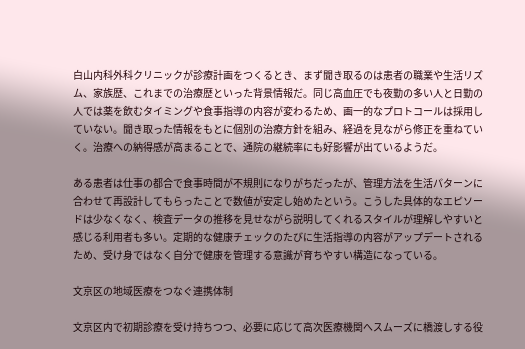白山内科外科クリニックが診療計画をつくるとき、まず聞き取るのは患者の職業や生活リズム、家族歴、これまでの治療歴といった背景情報だ。同じ高血圧でも夜勤の多い人と日勤の人では薬を飲むタイミングや食事指導の内容が変わるため、画一的なプロトコールは採用していない。聞き取った情報をもとに個別の治療方針を組み、経過を見ながら修正を重ねていく。治療への納得感が高まることで、通院の継続率にも好影響が出ているようだ。

ある患者は仕事の都合で食事時間が不規則になりがちだったが、管理方法を生活パターンに合わせて再設計してもらったことで数値が安定し始めたという。こうした具体的なエピソードは少なくなく、検査データの推移を見せながら説明してくれるスタイルが理解しやすいと感じる利用者も多い。定期的な健康チェックのたびに生活指導の内容がアップデートされるため、受け身ではなく自分で健康を管理する意識が育ちやすい構造になっている。

文京区の地域医療をつなぐ連携体制

文京区内で初期診療を受け持ちつつ、必要に応じて高次医療機関へスムーズに橋渡しする役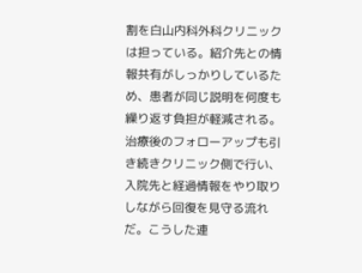割を白山内科外科クリニックは担っている。紹介先との情報共有がしっかりしているため、患者が同じ説明を何度も繰り返す負担が軽減される。治療後のフォローアップも引き続きクリニック側で行い、入院先と経過情報をやり取りしながら回復を見守る流れだ。こうした連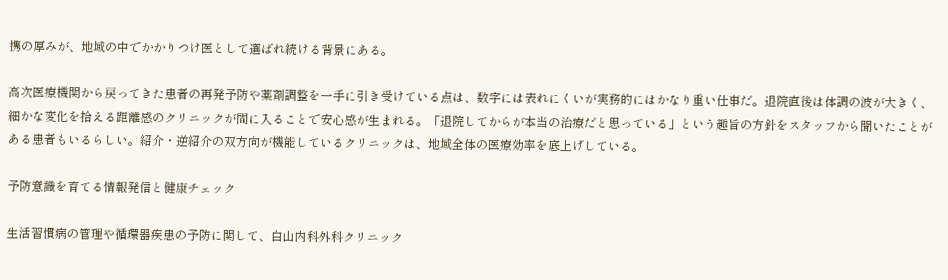携の厚みが、地域の中でかかりつけ医として選ばれ続ける背景にある。

高次医療機関から戻ってきた患者の再発予防や薬剤調整を一手に引き受けている点は、数字には表れにくいが実務的にはかなり重い仕事だ。退院直後は体調の波が大きく、細かな変化を拾える距離感のクリニックが間に入ることで安心感が生まれる。「退院してからが本当の治療だと思っている」という趣旨の方針をスタッフから聞いたことがある患者もいるらしい。紹介・逆紹介の双方向が機能しているクリニックは、地域全体の医療効率を底上げしている。

予防意識を育てる情報発信と健康チェック

生活習慣病の管理や循環器疾患の予防に関して、白山内科外科クリニック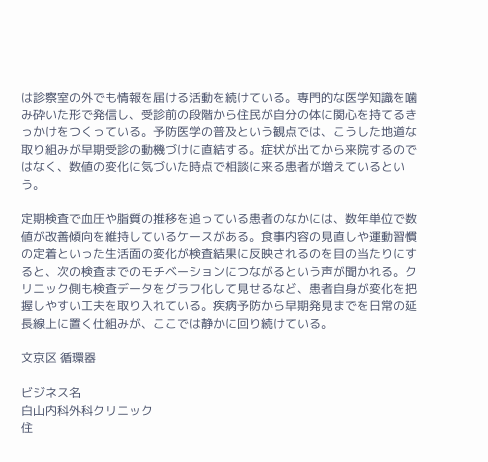は診察室の外でも情報を届ける活動を続けている。専門的な医学知識を噛み砕いた形で発信し、受診前の段階から住民が自分の体に関心を持てるきっかけをつくっている。予防医学の普及という観点では、こうした地道な取り組みが早期受診の動機づけに直結する。症状が出てから来院するのではなく、数値の変化に気づいた時点で相談に来る患者が増えているという。

定期検査で血圧や脂質の推移を追っている患者のなかには、数年単位で数値が改善傾向を維持しているケースがある。食事内容の見直しや運動習慣の定着といった生活面の変化が検査結果に反映されるのを目の当たりにすると、次の検査までのモチベーションにつながるという声が聞かれる。クリニック側も検査データをグラフ化して見せるなど、患者自身が変化を把握しやすい工夫を取り入れている。疾病予防から早期発見までを日常の延長線上に置く仕組みが、ここでは静かに回り続けている。

文京区 循環器

ビジネス名
白山内科外科クリニック
住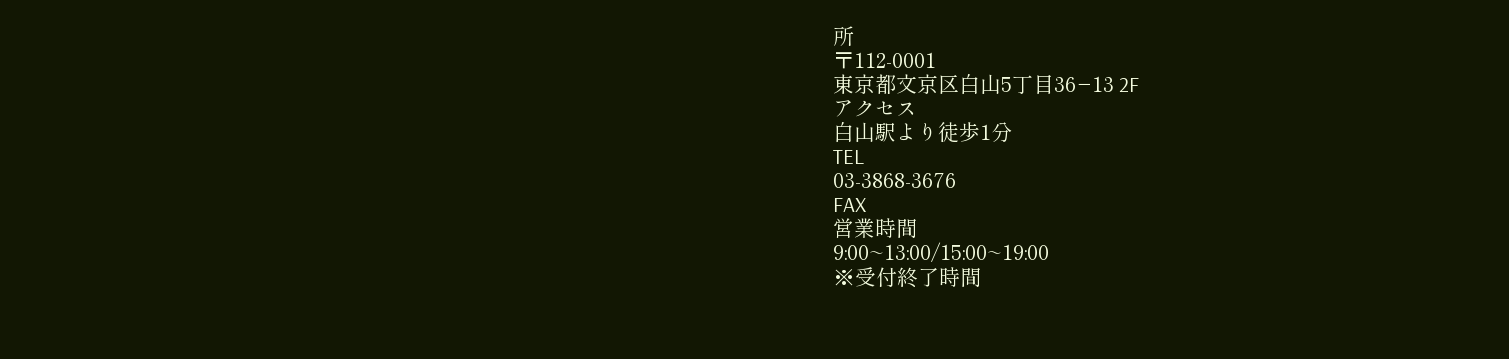所
〒112-0001
東京都文京区白山5丁目36−13 2F
アクセス
白山駅より徒歩1分
TEL
03-3868-3676
FAX
営業時間
9:00~13:00/15:00~19:00
※受付終了時間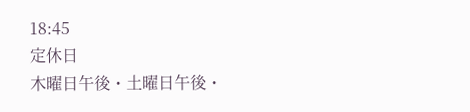18:45
定休日
木曜日午後・土曜日午後・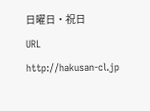日曜日・祝日
URL
http://hakusan-cl.jp